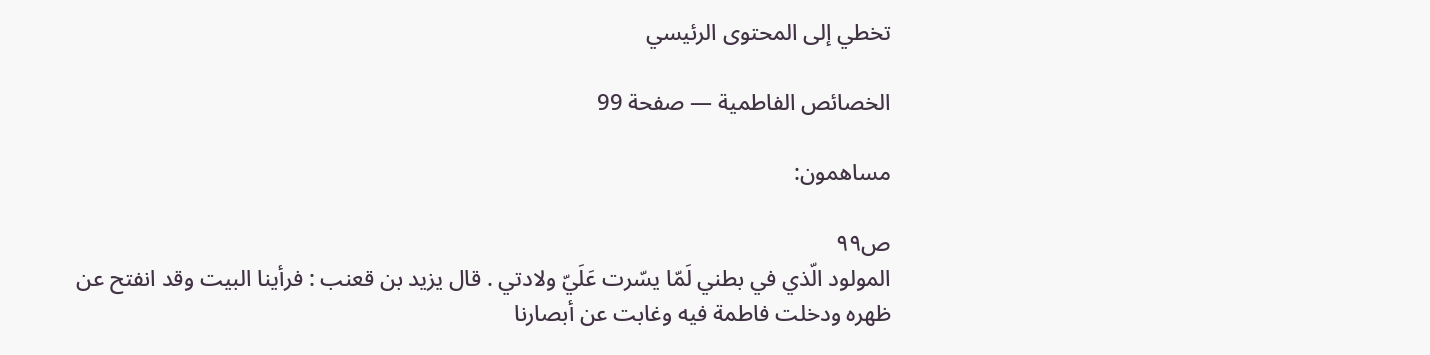تخطي إلى المحتوى الرئيسي

الخصائص الفاطمية — صفحة 99

مساهمون:

ص٩٩
المولود الّذي في بطني لَمّا يسّرت عَلَيّ ولادتي . قال يزيد بن قعنب : فرأينا البيت وقد انفتح عن ظهره ودخلت فاطمة فيه وغابت عن أبصارنا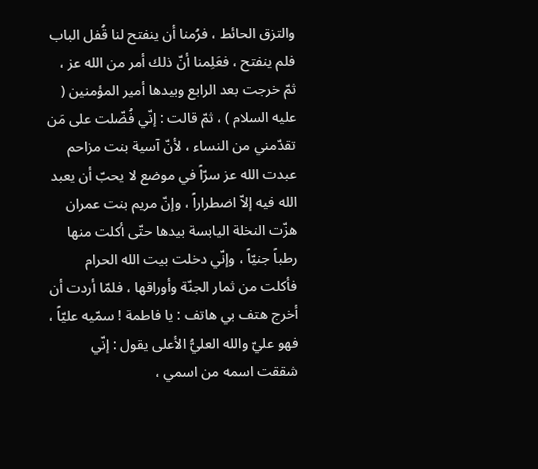والتزق الحائط ، فرُمنا أن ينفتح لنا قُفل الباب فلم ينفتح ، فعَلِمنا أنّ ذلك أمر من الله عز ، ثمّ خرجت بعد الرابع وبيدها أمير المؤمنين ( عليه السلام ) ، ثمّ قالت : إنّي فُضّلت على مَن تقدّمني من النساء ، لأنّ آسية بنت مزاحم عبدت الله عز سرّاً في موضع لا يحبّ أن يعبد الله فيه إلاّ اضطراراً ، وإنّ مريم بنت عمران هزّت النخلة اليابسة بيدها حتّى أكلت منها رطباً جنيّاً ، وإنّي دخلت بيت الله الحرام فأكلت من ثمار الجنّة وأوراقها ، فلمّا أردت أن أخرج هتف بي هاتف : يا فاطمة ! سمّيه عليّاً ، فهو عليّ والله العليُّ الأعلى يقول : إنّي شققت اسمه من اسمي ،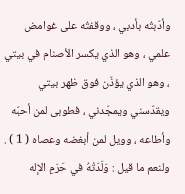وأدّبتُه بأدبي ، ووقفتُه على غوامض علمي ، وهو الذي يكسر الأصنام في بيتي ، وهو الذي يؤذّن فوق ظهر بيتي ويقدّسني ويمجّدني ، فطوبى لمن أحبّه وأطاعه ، وويل لمن أبغضه وعصاه ( 1 ) . ولنعم ما قيل : وَلَدَتْهُ في حَرَمِ الإله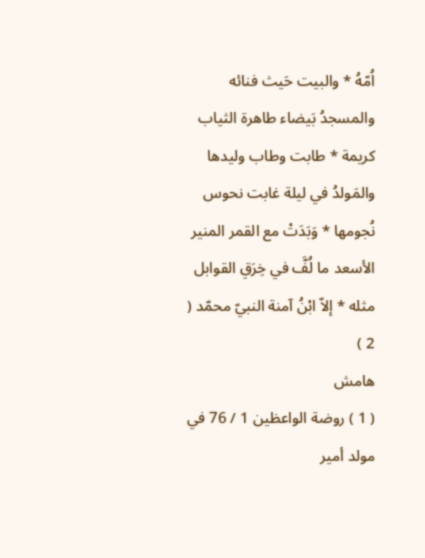اُمّهُ * والبيت حَيث فنائه والمسجدُ بَيضاء طاهرة الثياب كريمة * طابت وطاب وليدها والمَولدُ في ليلة غابت نحوس نُجومها * وَبَدَتْ مع القمر المنير الأسعد ما لُفَّ في خِرَقِ القوابل مثله * إلاّ ابْنُ آمنة النبيّ محمّد ( 2 )
هامش
( 1 ) روضة الواعظين 1 / 76 في مولد أمير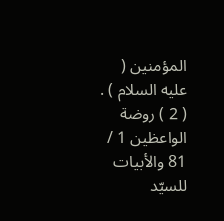المؤمنين ( عليه السلام ) . ( 2 ) روضة الواعظين 1 / 81 والأبيات للسيّد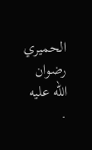الحميري رضوان الله عليه .